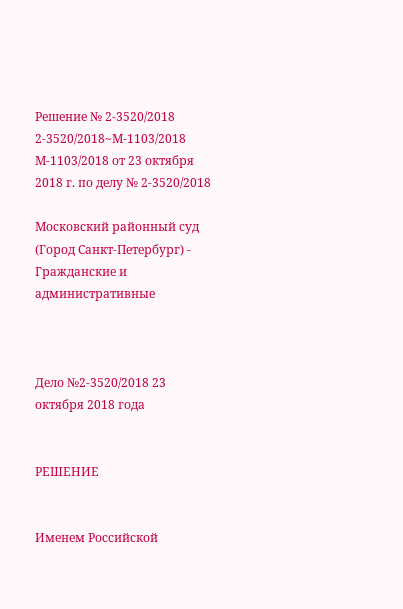Решение № 2-3520/2018 2-3520/2018~М-1103/2018 М-1103/2018 от 23 октября 2018 г. по делу № 2-3520/2018

Московский районный суд (Город Санкт-Петербург) - Гражданские и административные



Дело №2-3520/2018 23 октября 2018 года


РЕШЕНИЕ


Именем Российской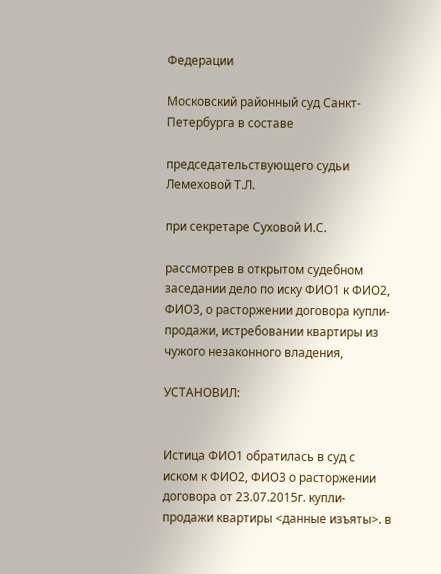Федерации

Московский районный суд Санкт-Петербурга в составе

председательствующего судьи Лемеховой Т.Л.

при секретаре Суховой И.С.

рассмотрев в открытом судебном заседании дело по иску ФИО1 к ФИО2, ФИО3, о расторжении договора купли-продажи, истребовании квартиры из чужого незаконного владения,

УСТАНОВИЛ:


Истица ФИО1 обратилась в суд с иском к ФИО2, ФИО3 о расторжении договора от 23.07.2015г. купли-продажи квартиры <данные изъяты>. в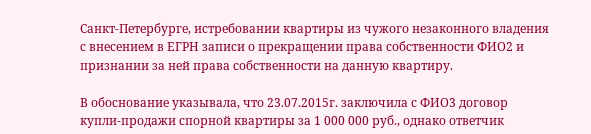Санкт-Петербурге, истребовании квартиры из чужого незаконного владения с внесением в ЕГРН записи о прекращении права собственности ФИО2 и признании за ней права собственности на данную квартиру.

В обоснование указывала, что 23.07.2015г. заключила с ФИО3 договор купли-продажи спорной квартиры за 1 000 000 руб., однако ответчик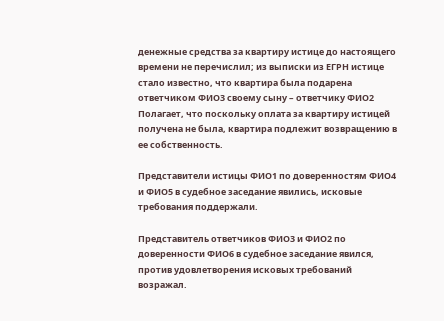денежные средства за квартиру истице до настоящего времени не перечислил; из выписки из ЕГРН истице стало известно, что квартира была подарена ответчиком ФИО3 своему сыну – ответчику ФИО2 Полагает, что поскольку оплата за квартиру истицей получена не была, квартира подлежит возвращению в ее собственность.

Представители истицы ФИО1 по доверенностям ФИО4 и ФИО5 в судебное заседание явились, исковые требования поддержали.

Представитель ответчиков ФИО3 и ФИО2 по доверенности ФИО6 в судебное заседание явился, против удовлетворения исковых требований возражал.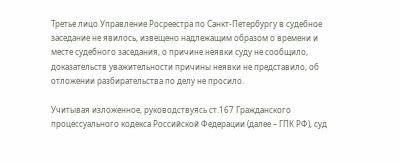Третье лицо Управление Росреестра по Санкт-Петербургу в судебное заседание не явилось, извещено надлежащим образом о времени и месте судебного заседания, о причине неявки суду не сообщило, доказательств уважительности причины неявки не представило, об отложении разбирательства по делу не просило.

Учитывая изложенное, руководствуясь ст.167 Гражданского процессуального кодекса Российской Федерации (далее – ГПК РФ), суд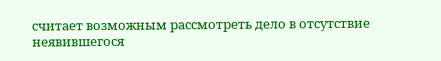считает возможным рассмотреть дело в отсутствие неявившегося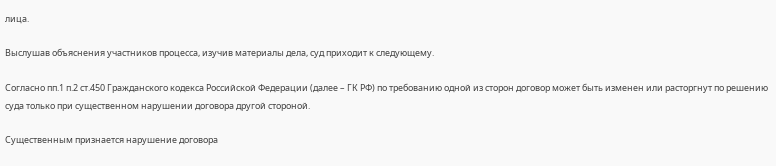лица.

Выслушав объяснения участников процесса, изучив материалы дела, суд приходит к следующему.

Согласно пп.1 п.2 ст.450 Гражданского кодекса Российской Федерации (далее – ГК РФ) по требованию одной из сторон договор может быть изменен или расторгнут по решению суда только при существенном нарушении договора другой стороной.

Существенным признается нарушение договора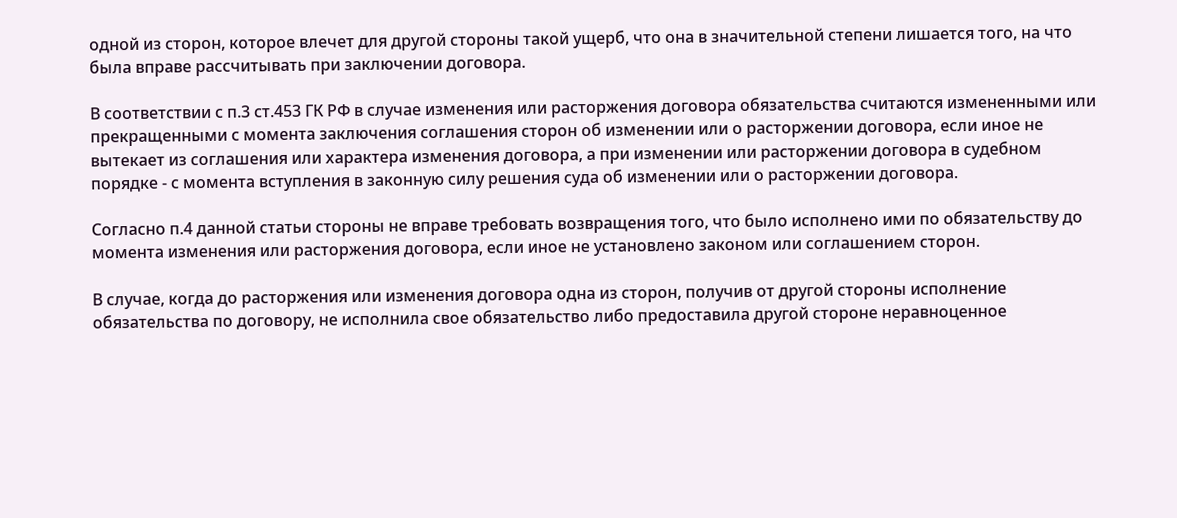одной из сторон, которое влечет для другой стороны такой ущерб, что она в значительной степени лишается того, на что была вправе рассчитывать при заключении договора.

В соответствии с п.3 ст.453 ГК РФ в случае изменения или расторжения договора обязательства считаются измененными или прекращенными с момента заключения соглашения сторон об изменении или о расторжении договора, если иное не вытекает из соглашения или характера изменения договора, а при изменении или расторжении договора в судебном порядке - с момента вступления в законную силу решения суда об изменении или о расторжении договора.

Согласно п.4 данной статьи стороны не вправе требовать возвращения того, что было исполнено ими по обязательству до момента изменения или расторжения договора, если иное не установлено законом или соглашением сторон.

В случае, когда до расторжения или изменения договора одна из сторон, получив от другой стороны исполнение обязательства по договору, не исполнила свое обязательство либо предоставила другой стороне неравноценное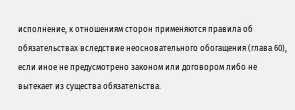исполнение, к отношениям сторон применяются правила об обязательствах вследствие неосновательного обогащения (глава 60), если иное не предусмотрено законом или договором либо не вытекает из существа обязательства.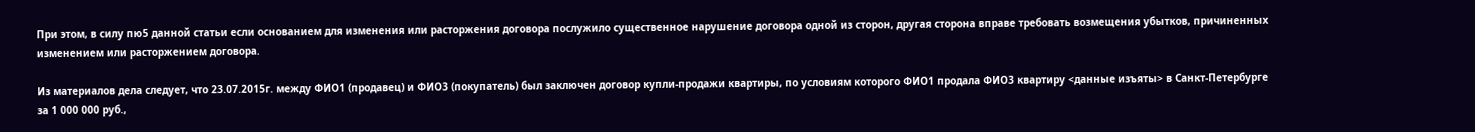При этом, в силу пю5 данной статьи если основанием для изменения или расторжения договора послужило существенное нарушение договора одной из сторон, другая сторона вправе требовать возмещения убытков, причиненных изменением или расторжением договора.

Из материалов дела следует, что 23.07.2015г. между ФИО1 (продавец) и ФИО3 (покупатель) был заключен договор купли-продажи квартиры, по условиям которого ФИО1 продала ФИО3 квартиру <данные изъяты> в Санкт-Петербурге за 1 000 000 руб.,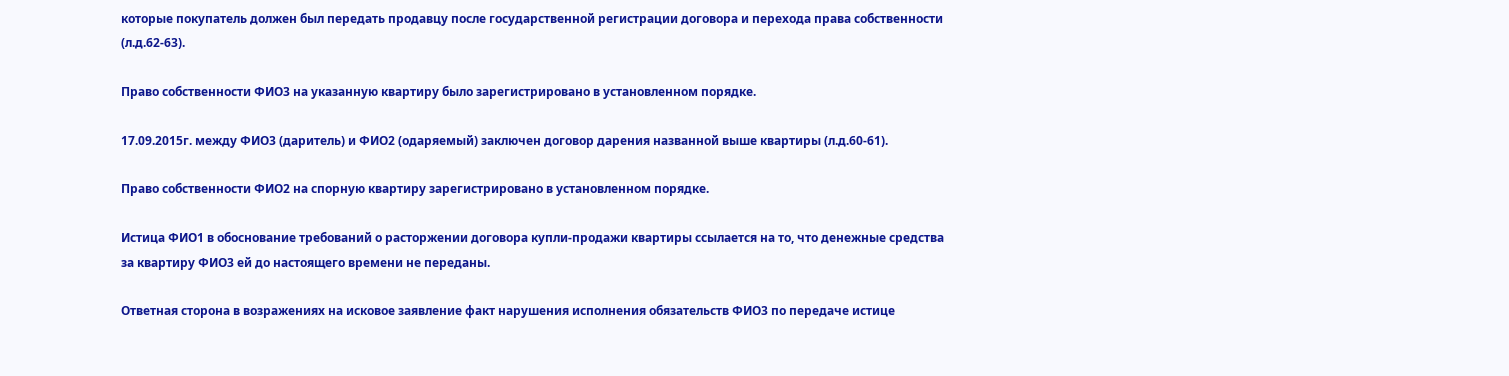которые покупатель должен был передать продавцу после государственной регистрации договора и перехода права собственности (л.д.62-63).

Право собственности ФИО3 на указанную квартиру было зарегистрировано в установленном порядке.

17.09.2015г. между ФИО3 (даритель) и ФИО2 (одаряемый) заключен договор дарения названной выше квартиры (л.д.60-61).

Право собственности ФИО2 на спорную квартиру зарегистрировано в установленном порядке.

Истица ФИО1 в обоснование требований о расторжении договора купли-продажи квартиры ссылается на то, что денежные средства за квартиру ФИО3 ей до настоящего времени не переданы.

Ответная сторона в возражениях на исковое заявление факт нарушения исполнения обязательств ФИО3 по передаче истице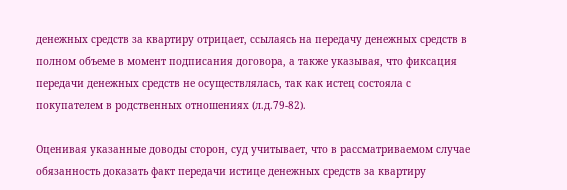денежных средств за квартиру отрицает, ссылаясь на передачу денежных средств в полном объеме в момент подписания договора, а также указывая, что фиксация передачи денежных средств не осуществлялась, так как истец состояла с покупателем в родственных отношениях (л.д.79-82).

Оценивая указанные доводы сторон, суд учитывает, что в рассматриваемом случае обязанность доказать факт передачи истице денежных средств за квартиру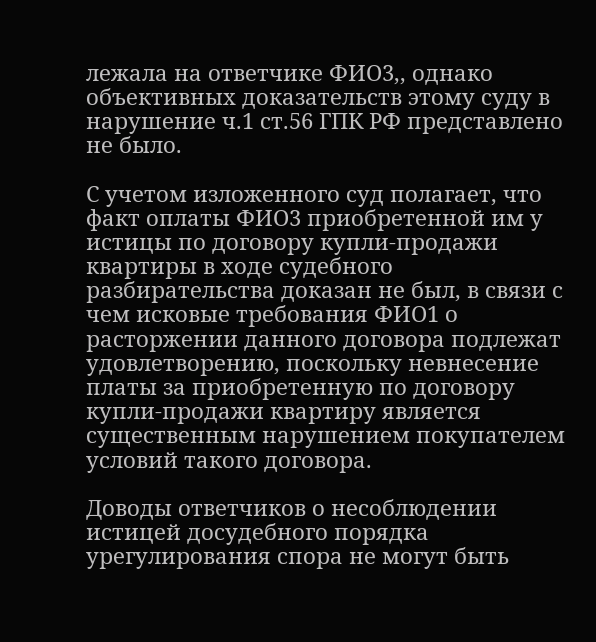лежала на ответчике ФИО3,, однако объективных доказательств этому суду в нарушение ч.1 ст.56 ГПК РФ представлено не было.

С учетом изложенного суд полагает, что факт оплаты ФИО3 приобретенной им у истицы по договору купли-продажи квартиры в ходе судебного разбирательства доказан не был, в связи с чем исковые требования ФИО1 о расторжении данного договора подлежат удовлетворению, поскольку невнесение платы за приобретенную по договору купли-продажи квартиру является существенным нарушением покупателем условий такого договора.

Доводы ответчиков о несоблюдении истицей досудебного порядка урегулирования спора не могут быть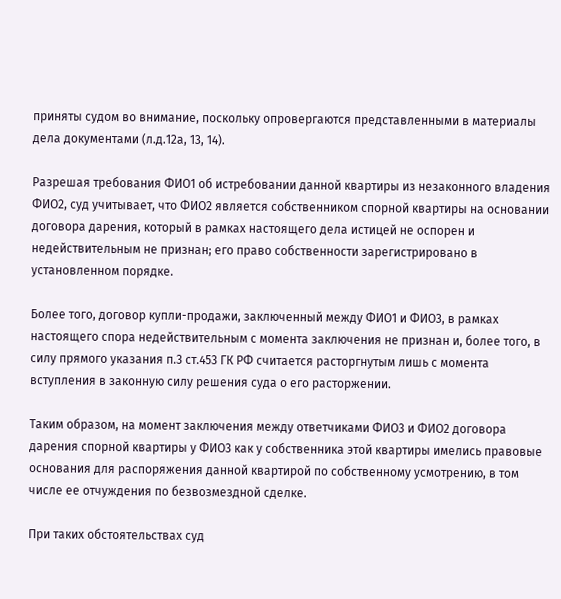приняты судом во внимание, поскольку опровергаются представленными в материалы дела документами (л.д.12а, 13, 14).

Разрешая требования ФИО1 об истребовании данной квартиры из незаконного владения ФИО2, суд учитывает, что ФИО2 является собственником спорной квартиры на основании договора дарения, который в рамках настоящего дела истицей не оспорен и недействительным не признан; его право собственности зарегистрировано в установленном порядке.

Более того, договор купли-продажи, заключенный между ФИО1 и ФИО3, в рамках настоящего спора недействительным с момента заключения не признан и, более того, в силу прямого указания п.3 ст.453 ГК РФ считается расторгнутым лишь с момента вступления в законную силу решения суда о его расторжении.

Таким образом, на момент заключения между ответчиками ФИО3 и ФИО2 договора дарения спорной квартиры у ФИО3 как у собственника этой квартиры имелись правовые основания для распоряжения данной квартирой по собственному усмотрению, в том числе ее отчуждения по безвозмездной сделке.

При таких обстоятельствах суд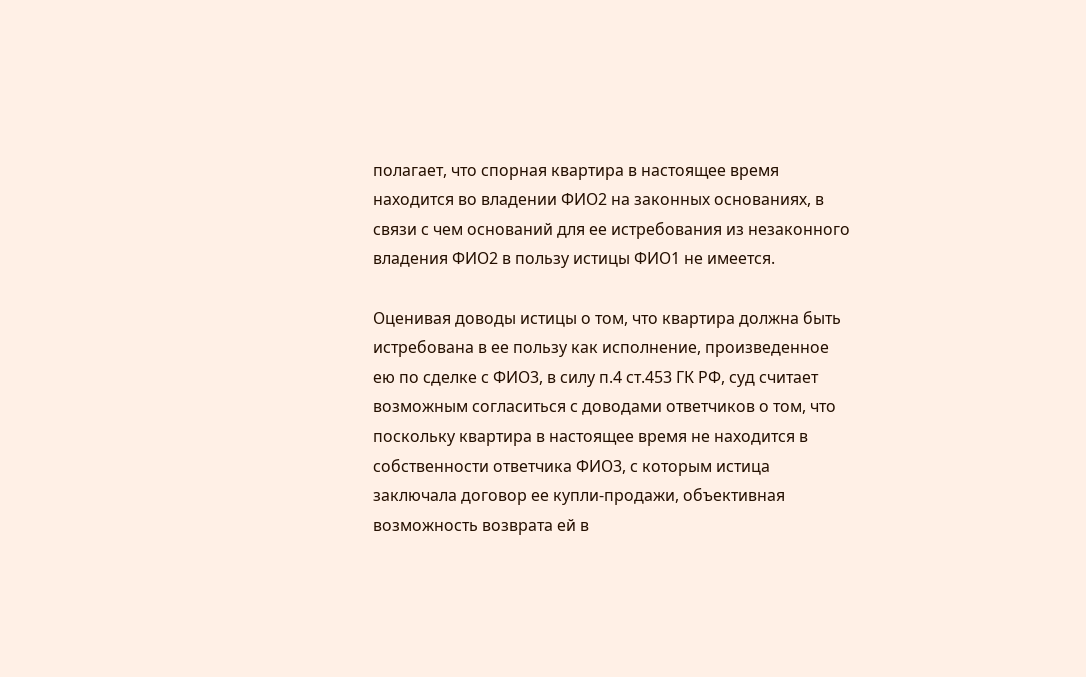полагает, что спорная квартира в настоящее время находится во владении ФИО2 на законных основаниях, в связи с чем оснований для ее истребования из незаконного владения ФИО2 в пользу истицы ФИО1 не имеется.

Оценивая доводы истицы о том, что квартира должна быть истребована в ее пользу как исполнение, произведенное ею по сделке с ФИО3, в силу п.4 ст.453 ГК РФ, суд считает возможным согласиться с доводами ответчиков о том, что поскольку квартира в настоящее время не находится в собственности ответчика ФИО3, с которым истица заключала договор ее купли-продажи, объективная возможность возврата ей в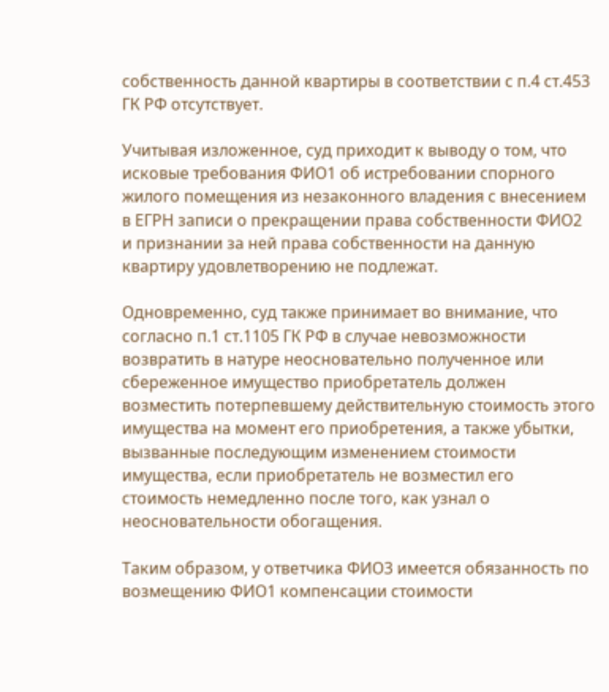собственность данной квартиры в соответствии с п.4 ст.453 ГК РФ отсутствует.

Учитывая изложенное, суд приходит к выводу о том, что исковые требования ФИО1 об истребовании спорного жилого помещения из незаконного владения с внесением в ЕГРН записи о прекращении права собственности ФИО2 и признании за ней права собственности на данную квартиру удовлетворению не подлежат.

Одновременно, суд также принимает во внимание, что согласно п.1 ст.1105 ГК РФ в случае невозможности возвратить в натуре неосновательно полученное или сбереженное имущество приобретатель должен возместить потерпевшему действительную стоимость этого имущества на момент его приобретения, а также убытки, вызванные последующим изменением стоимости имущества, если приобретатель не возместил его стоимость немедленно после того, как узнал о неосновательности обогащения.

Таким образом, у ответчика ФИО3 имеется обязанность по возмещению ФИО1 компенсации стоимости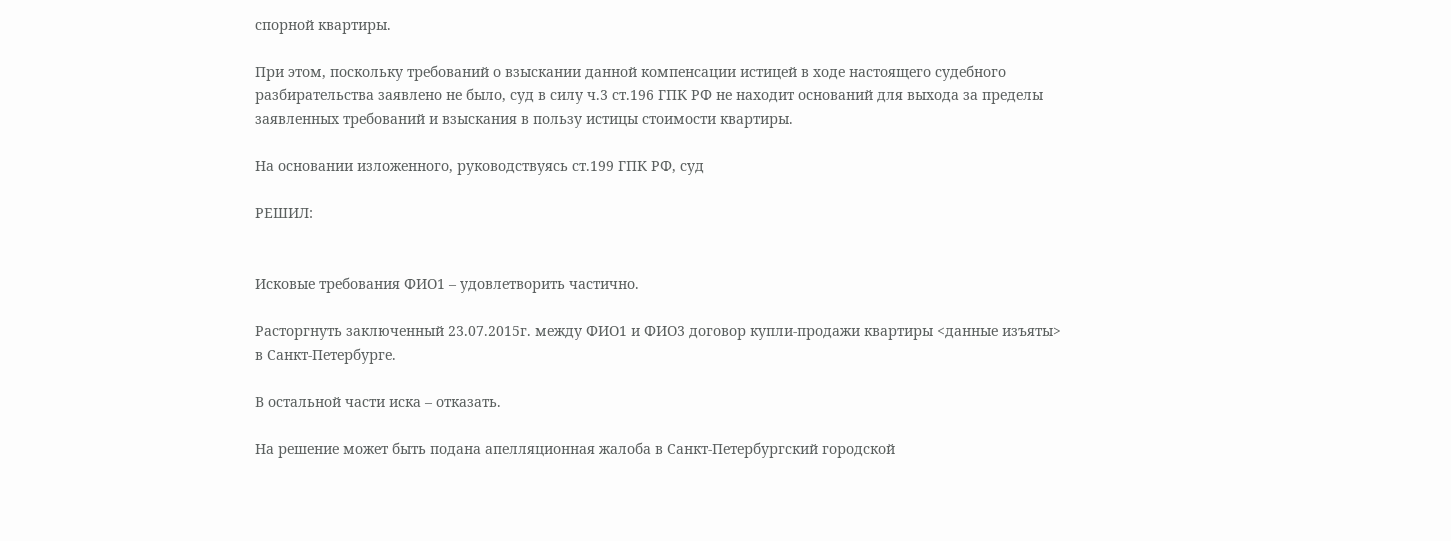спорной квартиры.

При этом, поскольку требований о взыскании данной компенсации истицей в ходе настоящего судебного разбирательства заявлено не было, суд в силу ч.3 ст.196 ГПК РФ не находит оснований для выхода за пределы заявленных требований и взыскания в пользу истицы стоимости квартиры.

На основании изложенного, руководствуясь ст.199 ГПК РФ, суд

РЕШИЛ:


Исковые требования ФИО1 – удовлетворить частично.

Расторгнуть заключенный 23.07.2015г. между ФИО1 и ФИО3 договор купли-продажи квартиры <данные изъяты> в Санкт-Петербурге.

В остальной части иска – отказать.

На решение может быть подана апелляционная жалоба в Санкт-Петербургский городской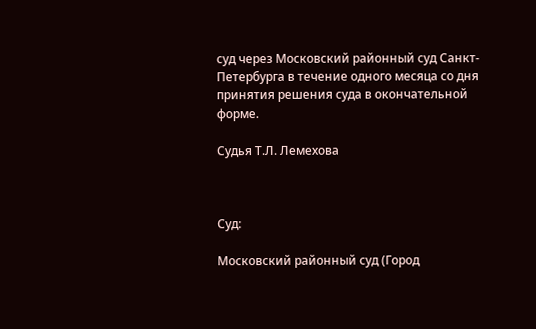суд через Московский районный суд Санкт-Петербурга в течение одного месяца со дня принятия решения суда в окончательной форме.

Судья Т.Л. Лемехова



Суд:

Московский районный суд (Город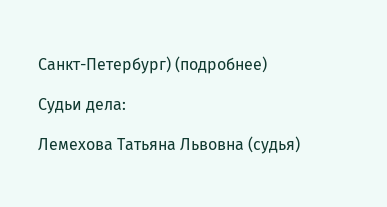Санкт-Петербург) (подробнее)

Судьи дела:

Лемехова Татьяна Львовна (судья)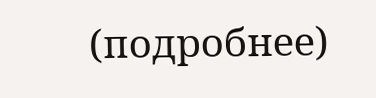(подробнее)